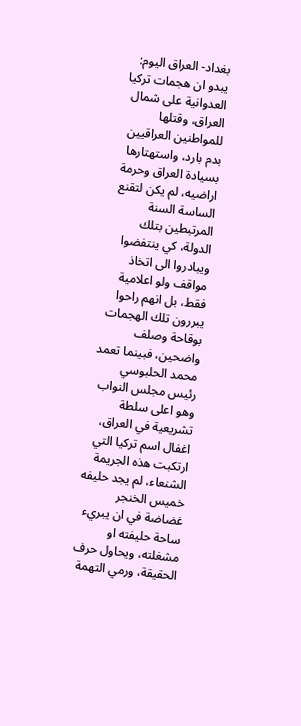بغداد- العراق اليوم: يبدو ان هجمات تركيا العدوانية على شمال العراق، وقتلها للمواطنين العراقيين بدم بارد، واستهتارها بسيادة العراق وحرمة اراضيه، لم يكن لتقنع الساسة السنة المرتبطين بتلك الدولة، كي ينتفضوا ويبادروا الى اتخاذ مواقف ولو اعلامية فقط، بل انهم راحوا يبررون تلك الهجمات بوقاحة وصلف واضحين، فبينما تعمد محمد الحلبوسي رئيس مجلس النواب وهو اعلى سلطة تشريعية في العراق، اغفال اسم تركيا التي ارتكبت هذه الجريمة الشنعاء، لم يجد حليفه خميس الخنجر غضاضة في ان يبريء ساحة حليفته او مشغلته، ويحاول حرف الحقيقة، ورمي التهمة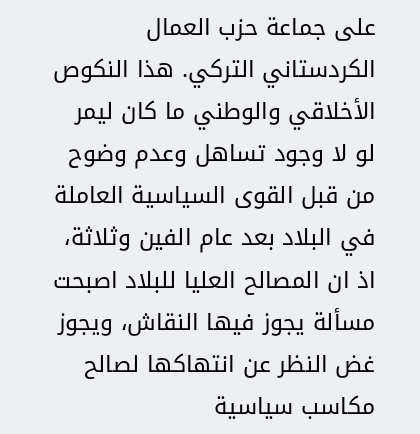على جماعة حزب العمال الكردستاني التركي. هذا النكوص الأخلاقي والوطني ما كان ليمر لو لا وجود تساهل وعدم وضوح من قبل القوى السياسية العاملة في البلاد بعد عام الفين وثلاثة، اذ ان المصالح العليا للبلاد اصبحت مسألة يجوز فيها النقاش، ويجوز غض النظر عن انتهاكها لصالح مكاسب سياسية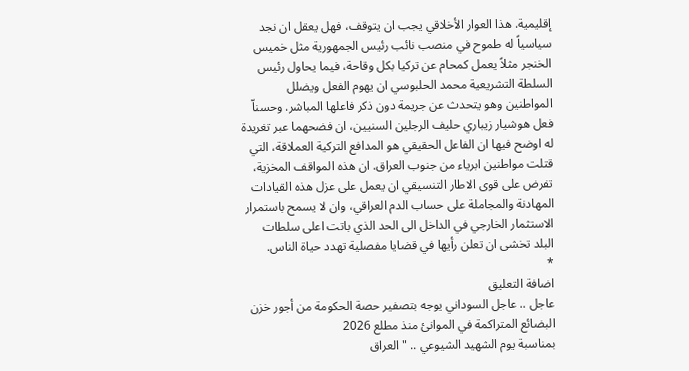إقليمية. هذا العوار الأخلاقي يجب ان يتوقف، فهل يعقل ان نجد سياسياً له طموح في منصب نائب رئيس الجمهورية مثل خميس الخنجر مثلاً يعمل كمحام عن تركيا بكل وقاحة، فيما يحاول رئيس السلطة التشريعية محمد الحلبوسي ان يهوم الفعل ويضلل المواطنين وهو يتحدث عن جريمة دون ذكر فاعلها المباشر. وحسناّ فعل هوشيار زيباري حليف الرجلين السنيين، ان فضحهما عبر تغريدة له اوضح فيها ان الفاعل الحقيقي هو المدافع التركية العملاقة، التي قتلت مواطنين ابرياء من جنوب العراق. ان هذه المواقف المخزية، تفرض على قوى الاطار التنسيقي ان يعمل على عزل هذه القيادات المهادنة والمجاملة على حساب الدم العراقي، وان لا يسمح باستمرار الاستثمار الخارجي في الداخل الى الحد الذي باتت اعلى سلطات البلد تخشى ان تعلن رأيها في قضايا مفصلية تهدد حياة الناس.
*
اضافة التعليق
عاجل .. عاجل السوداني يوجه بتصفير حصة الحكومة من أجور خزن البضائع المتراكمة في الموانئ منذ مطلع 2026
بمناسبة يوم الشهيد الشيوعي .. "العراق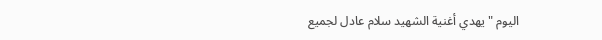اليوم " يهدي أغنية الشهيد سلام عادل لجميع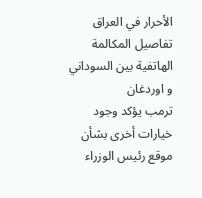الأحرار في العراق
تفاصيل المكالمة الهاتفية بين السوداني و اوردغان
ترمب يؤكد وجود خيارات أخرى بشأن موقع رئيس الوزراء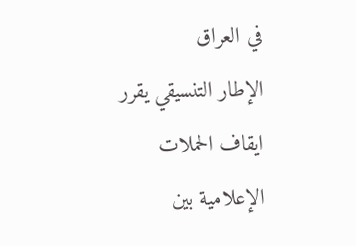في العراق
الإطار التنسيقي يقرر ايقاف الحملات الإعلامية بين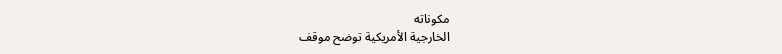مكوناته
الخارجية الأمريكية توضح موقف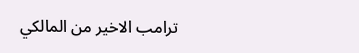ترامب الاخير من المالكي